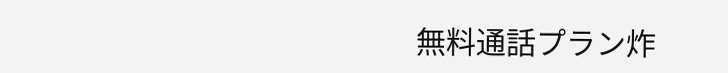無料通話プラン炸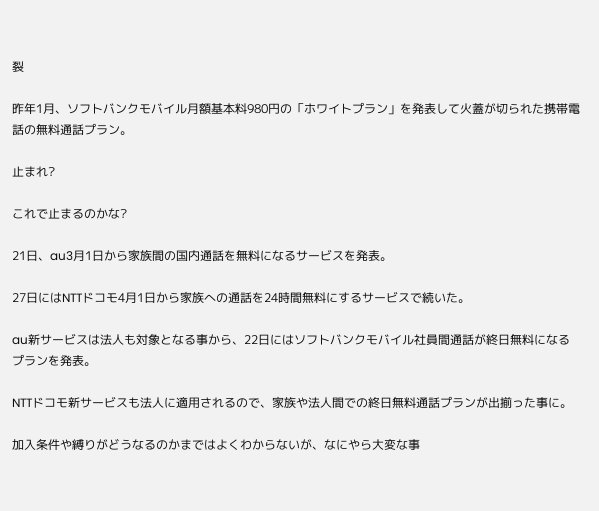裂

昨年1月、ソフトバンクモバイル月額基本料980円の「ホワイトプラン」を発表して火蓋が切られた携帯電話の無料通話プラン。

止まれ?

これで止まるのかな?

21日、au3月1日から家族間の国内通話を無料になるサービスを発表。

27日にはNTTドコモ4月1日から家族への通話を24時間無料にするサービスで続いた。

au新サービスは法人も対象となる事から、22日にはソフトバンクモバイル社員間通話が終日無料になるプランを発表。

NTTドコモ新サービスも法人に適用されるので、家族や法人間での終日無料通話プランが出揃った事に。

加入条件や縛りがどうなるのかまではよくわからないが、なにやら大変な事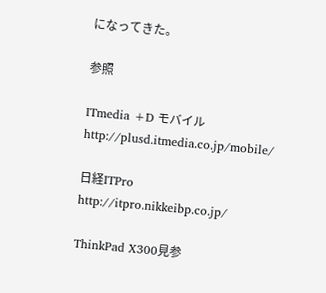になってきた。

参照

ITmedia +D モバイル http://plusd.itmedia.co.jp/mobile/

日経ITPro http://itpro.nikkeibp.co.jp/

ThinkPad X300見参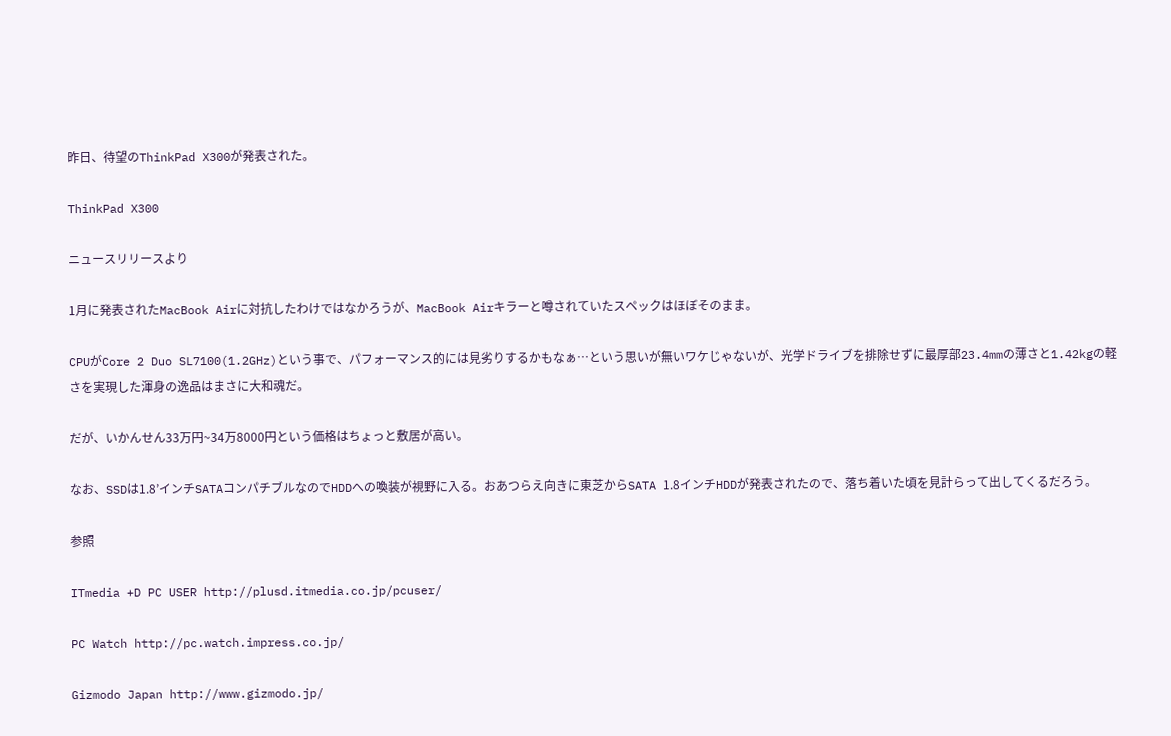昨日、待望のThinkPad X300が発表された。

ThinkPad X300

ニュースリリースより

1月に発表されたMacBook Airに対抗したわけではなかろうが、MacBook Airキラーと噂されていたスペックはほぼそのまま。

CPUがCore 2 Duo SL7100(1.2GHz)という事で、パフォーマンス的には見劣りするかもなぁ…という思いが無いワケじゃないが、光学ドライブを排除せずに最厚部23.4mmの薄さと1.42kgの軽さを実現した渾身の逸品はまさに大和魂だ。

だが、いかんせん33万円~34万8000円という価格はちょっと敷居が高い。

なお、SSDは1.8’インチSATAコンパチブルなのでHDDへの喚装が視野に入る。おあつらえ向きに東芝からSATA 1.8インチHDDが発表されたので、落ち着いた頃を見計らって出してくるだろう。

参照

ITmedia +D PC USER http://plusd.itmedia.co.jp/pcuser/

PC Watch http://pc.watch.impress.co.jp/

Gizmodo Japan http://www.gizmodo.jp/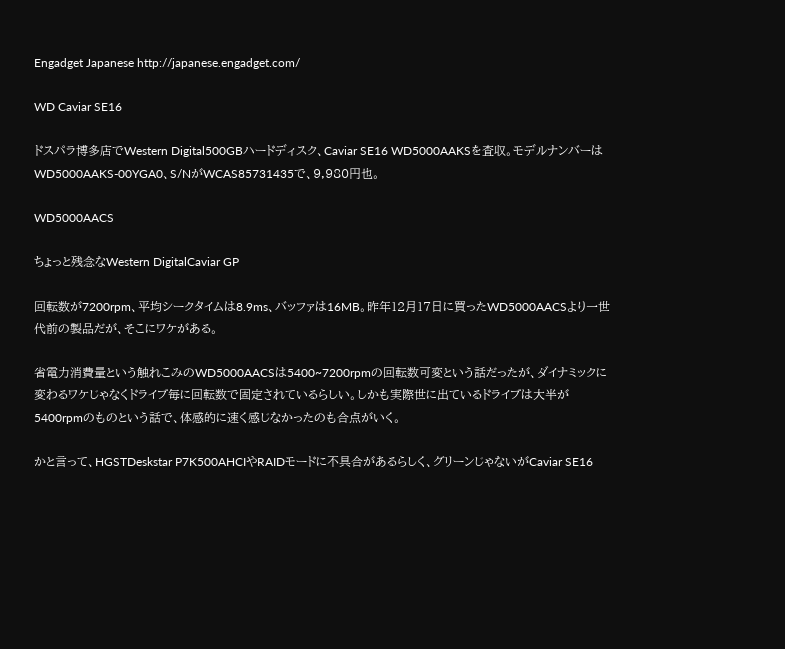Engadget Japanese http://japanese.engadget.com/

WD Caviar SE16

ドスパラ博多店でWestern Digital500GBハードディスク、Caviar SE16 WD5000AAKSを査収。モデルナンバーはWD5000AAKS-00YGA0、S/NがWCAS85731435で、9,980円也。

WD5000AACS

ちょっと残念なWestern DigitalCaviar GP

回転数が7200rpm、平均シークタイムは8.9ms、バッファは16MB。昨年12月17日に買ったWD5000AACSより一世代前の製品だが、そこにワケがある。

省電力消費量という触れこみのWD5000AACSは5400~7200rpmの回転数可変という話だったが、ダイナミックに変わるワケじゃなくドライブ毎に回転数で固定されているらしい。しかも実際世に出ているドライブは大半が5400rpmのものという話で、体感的に速く感じなかったのも合点がいく。

かと言って、HGSTDeskstar P7K500AHCIやRAIDモードに不具合があるらしく、グリーンじゃないがCaviar SE16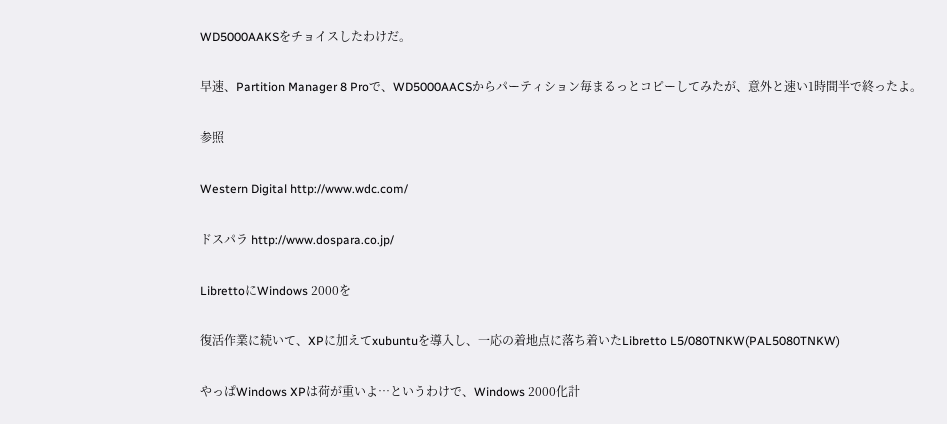WD5000AAKSをチョイスしたわけだ。

早速、Partition Manager 8 Proで、WD5000AACSからパーティション毎まるっとコピーしてみたが、意外と速い1時間半で終ったよ。

参照

Western Digital http://www.wdc.com/

ドスパラ http://www.dospara.co.jp/

LibrettoにWindows 2000を

復活作業に続いて、XPに加えてxubuntuを導入し、一応の着地点に落ち着いたLibretto L5/080TNKW(PAL5080TNKW)

やっぱWindows XPは荷が重いよ…というわけで、Windows 2000化計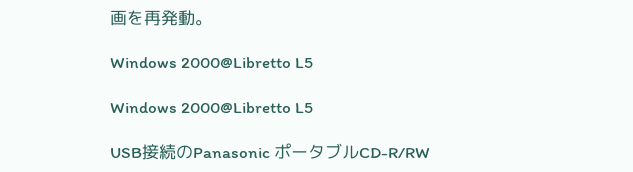画を再発動。

Windows 2000@Libretto L5

Windows 2000@Libretto L5

USB接続のPanasonic ポータブルCD-R/RW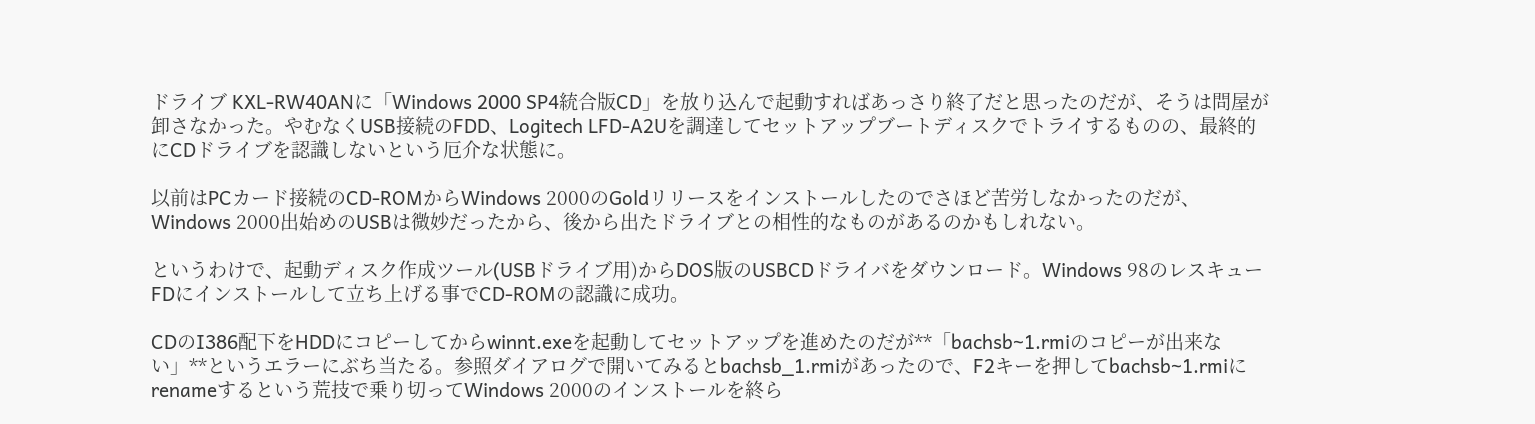ドライブ KXL-RW40ANに「Windows 2000 SP4統合版CD」を放り込んで起動すればあっさり終了だと思ったのだが、そうは問屋が卸さなかった。やむなくUSB接続のFDD、Logitech LFD-A2Uを調達してセットアップブートディスクでトライするものの、最終的にCDドライブを認識しないという厄介な状態に。

以前はPCカード接続のCD-ROMからWindows 2000のGoldリリースをインストールしたのでさほど苦労しなかったのだが、Windows 2000出始めのUSBは微妙だったから、後から出たドライブとの相性的なものがあるのかもしれない。

というわけで、起動ディスク作成ツール(USBドライブ用)からDOS版のUSBCDドライバをダウンロード。Windows 98のレスキューFDにインストールして立ち上げる事でCD-ROMの認識に成功。

CDのI386配下をHDDにコピーしてからwinnt.exeを起動してセットアップを進めたのだが**「bachsb~1.rmiのコピーが出来ない」**というエラーにぶち当たる。参照ダイアログで開いてみるとbachsb_1.rmiがあったので、F2キーを押してbachsb~1.rmiにrenameするという荒技で乗り切ってWindows 2000のインストールを終ら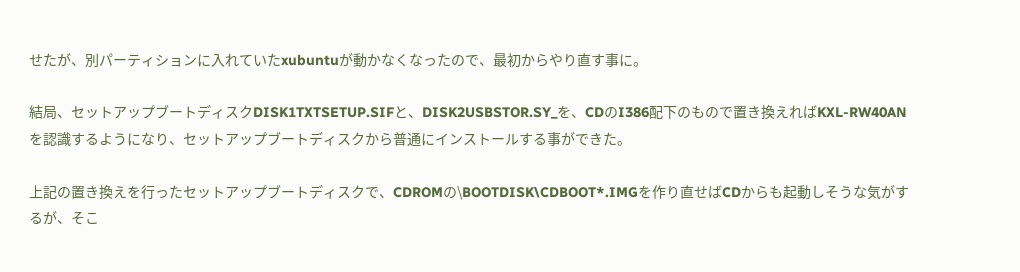せたが、別パーティションに入れていたxubuntuが動かなくなったので、最初からやり直す事に。

結局、セットアップブートディスクDISK1TXTSETUP.SIFと、DISK2USBSTOR.SY_を、CDのI386配下のもので置き換えればKXL-RW40ANを認識するようになり、セットアップブートディスクから普通にインストールする事ができた。

上記の置き換えを行ったセットアップブートディスクで、CDROMの\BOOTDISK\CDBOOT*.IMGを作り直せばCDからも起動しそうな気がするが、そこ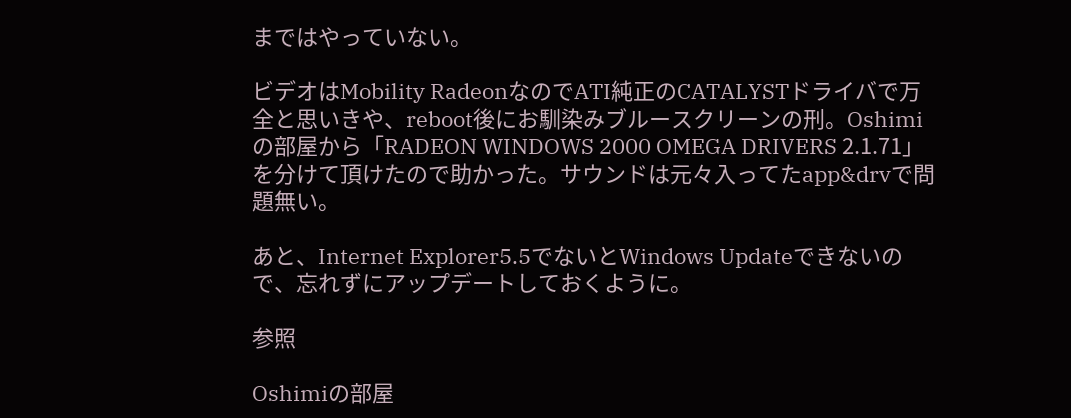まではやっていない。

ビデオはMobility RadeonなのでATI純正のCATALYSTドライバで万全と思いきや、reboot後にお馴染みブルースクリーンの刑。Oshimiの部屋から「RADEON WINDOWS 2000 OMEGA DRIVERS 2.1.71」を分けて頂けたので助かった。サウンドは元々入ってたapp&drvで問題無い。

あと、Internet Explorer5.5でないとWindows Updateできないので、忘れずにアップデートしておくように。

参照

Oshimiの部屋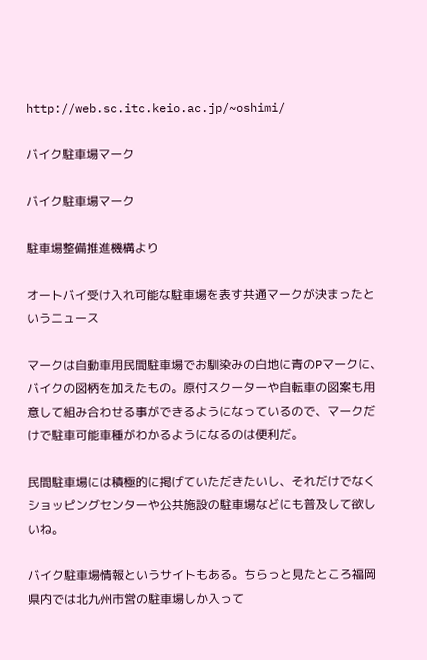http://web.sc.itc.keio.ac.jp/~oshimi/

バイク駐車場マーク

バイク駐車場マーク

駐車場整備推進機構より

オートバイ受け入れ可能な駐車場を表す共通マークが決まったというニュース

マークは自動車用民間駐車場でお馴染みの白地に青のPマークに、バイクの図柄を加えたもの。原付スクーターや自転車の図案も用意して組み合わせる事ができるようになっているので、マークだけで駐車可能車種がわかるようになるのは便利だ。

民間駐車場には積極的に掲げていただきたいし、それだけでなくショッピングセンターや公共施設の駐車場などにも普及して欲しいね。

バイク駐車場情報というサイトもある。ちらっと見たところ福岡県内では北九州市営の駐車場しか入って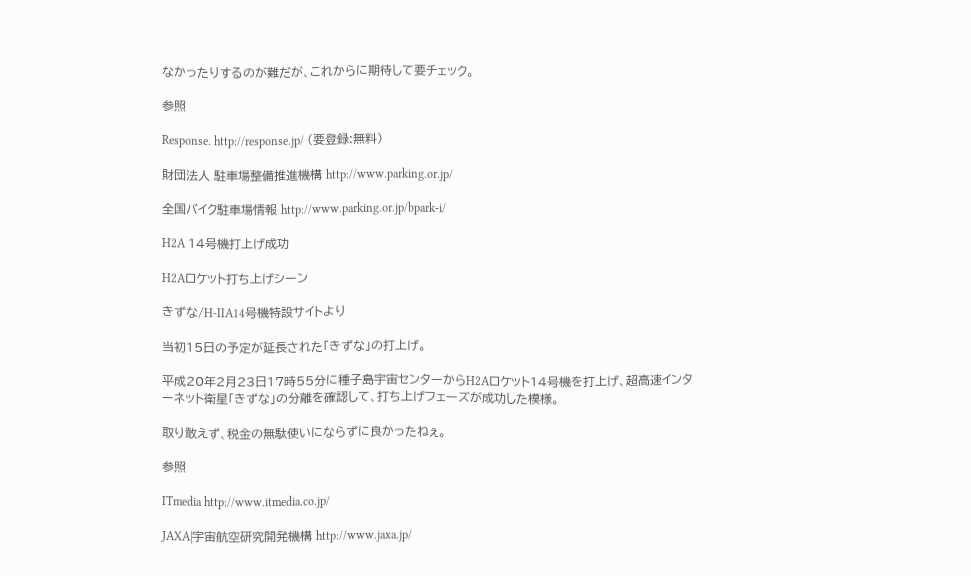なかったりするのが難だが、これからに期待して要チェック。

参照

Response. http://response.jp/ (要登録:無料)

財団法人 駐車場整備推進機構 http://www.parking.or.jp/

全国バイク駐車場情報 http://www.parking.or.jp/bpark-i/

H2A 14号機打上げ成功

H2Aロケット打ち上げシーン

きずな/H-IIA14号機特設サイトより

当初15日の予定が延長された「きずな」の打上げ。

平成20年2月23日17時55分に種子島宇宙センターからH2Aロケット14号機を打上げ、超高速インターネット衛星「きずな」の分離を確認して、打ち上げフェーズが成功した模様。

取り敢えず、税金の無駄使いにならずに良かったねぇ。

参照

ITmedia http://www.itmedia.co.jp/

JAXA|宇宙航空研究開発機構 http://www.jaxa.jp/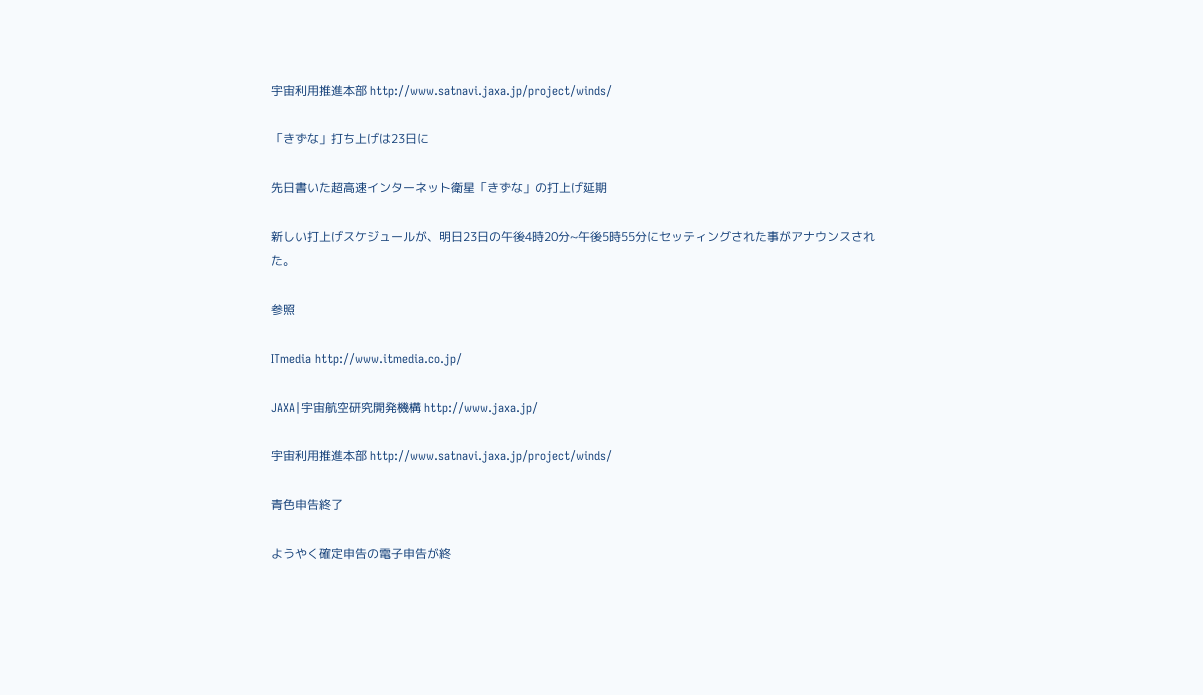宇宙利用推進本部 http://www.satnavi.jaxa.jp/project/winds/

「きずな」打ち上げは23日に

先日書いた超高速インターネット衛星「きずな」の打上げ延期

新しい打上げスケジュールが、明日23日の午後4時20分~午後5時55分にセッティングされた事がアナウンスされた。

参照

ITmedia http://www.itmedia.co.jp/

JAXA|宇宙航空研究開発機構 http://www.jaxa.jp/

宇宙利用推進本部 http://www.satnavi.jaxa.jp/project/winds/

青色申告終了

ようやく確定申告の電子申告が終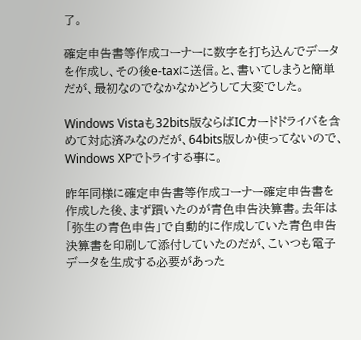了。

確定申告書等作成コーナーに数字を打ち込んでデータを作成し、その後e-taxに送信。と、書いてしまうと簡単だが、最初なのでなかなかどうして大変でした。

Windows Vistaも32bits版ならばICカードドライバを含めて対応済みなのだが、64bits版しか使ってないので、Windows XPでトライする事に。

昨年同様に確定申告書等作成コーナー確定申告書を作成した後、まず躓いたのが青色申告決算書。去年は「弥生の青色申告」で自動的に作成していた青色申告決算書を印刷して添付していたのだが、こいつも電子データを生成する必要があった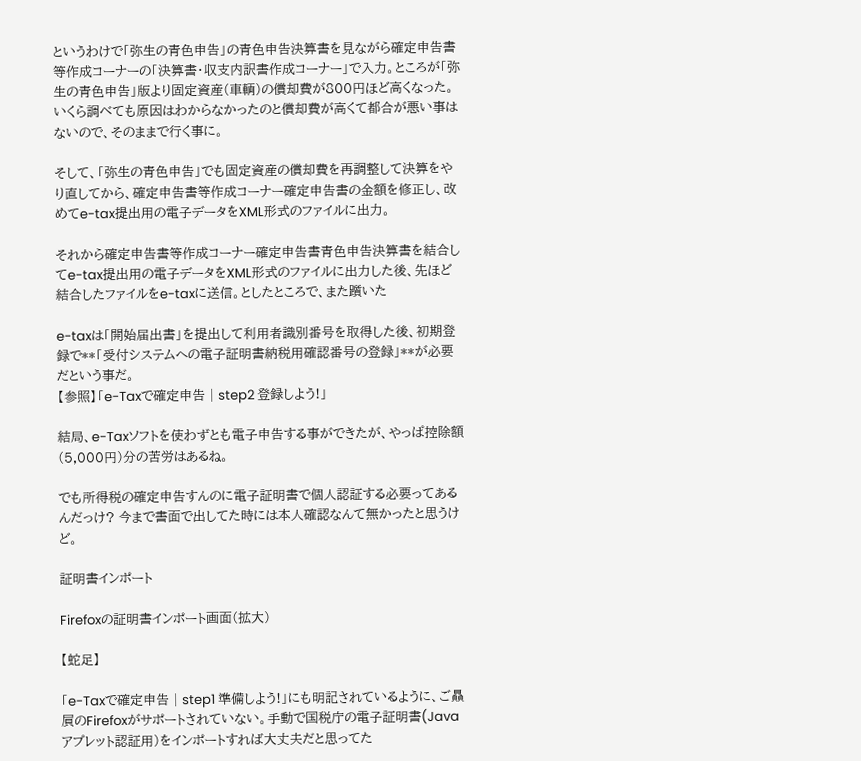というわけで「弥生の青色申告」の青色申告決算書を見ながら確定申告書等作成コーナーの「決算書・収支内訳書作成コーナー」で入力。ところが「弥生の青色申告」版より固定資産(車輌)の償却費が800円ほど高くなった。いくら調べても原因はわからなかったのと償却費が高くて都合が悪い事はないので、そのままで行く事に。

そして、「弥生の青色申告」でも固定資産の償却費を再調整して決算をやり直してから、確定申告書等作成コーナー確定申告書の金額を修正し、改めてe-tax提出用の電子データをXML形式のファイルに出力。

それから確定申告書等作成コーナー確定申告書青色申告決算書を結合してe-tax提出用の電子データをXML形式のファイルに出力した後、先ほど結合したファイルをe-taxに送信。としたところで、また躓いた

e-taxは「開始届出書」を提出して利用者識別番号を取得した後、初期登録で**「受付システムへの電子証明書納税用確認番号の登録」**が必要だという事だ。
【参照】「e-Taxで確定申告│step2 登録しよう!」

結局、e-Taxソフトを使わずとも電子申告する事ができたが、やっぱ控除額(5,000円)分の苦労はあるね。

でも所得税の確定申告すんのに電子証明書で個人認証する必要ってあるんだっけ? 今まで書面で出してた時には本人確認なんて無かったと思うけど。

証明書インポート

Firefoxの証明書インポート画面(拡大)

【蛇足】

「e-Taxで確定申告│step1 準備しよう!」にも明記されているように、ご贔屓のFirefoxがサポートされていない。手動で国税庁の電子証明書(Javaアプレット認証用)をインポートすれば大丈夫だと思ってた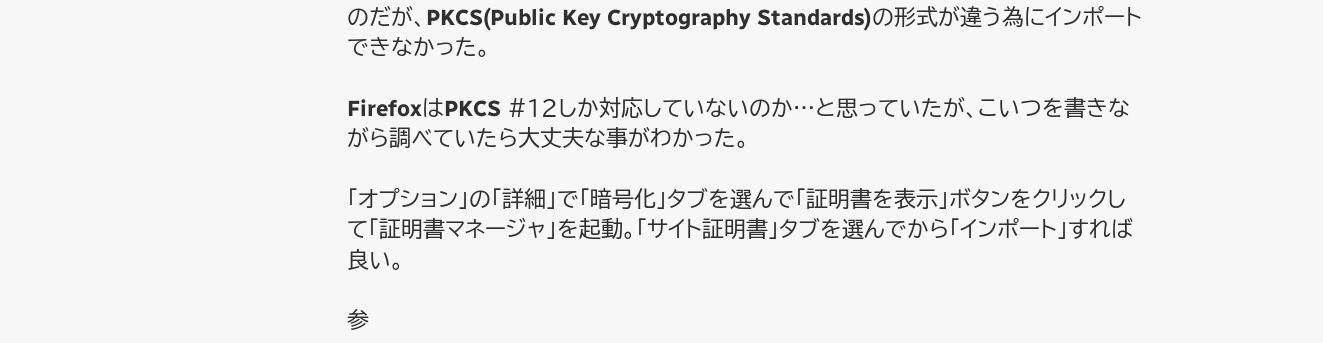のだが、PKCS(Public Key Cryptography Standards)の形式が違う為にインポートできなかった。

FirefoxはPKCS #12しか対応していないのか…と思っていたが、こいつを書きながら調べていたら大丈夫な事がわかった。

「オプション」の「詳細」で「暗号化」タブを選んで「証明書を表示」ボタンをクリックして「証明書マネージャ」を起動。「サイト証明書」タブを選んでから「インポート」すれば良い。

参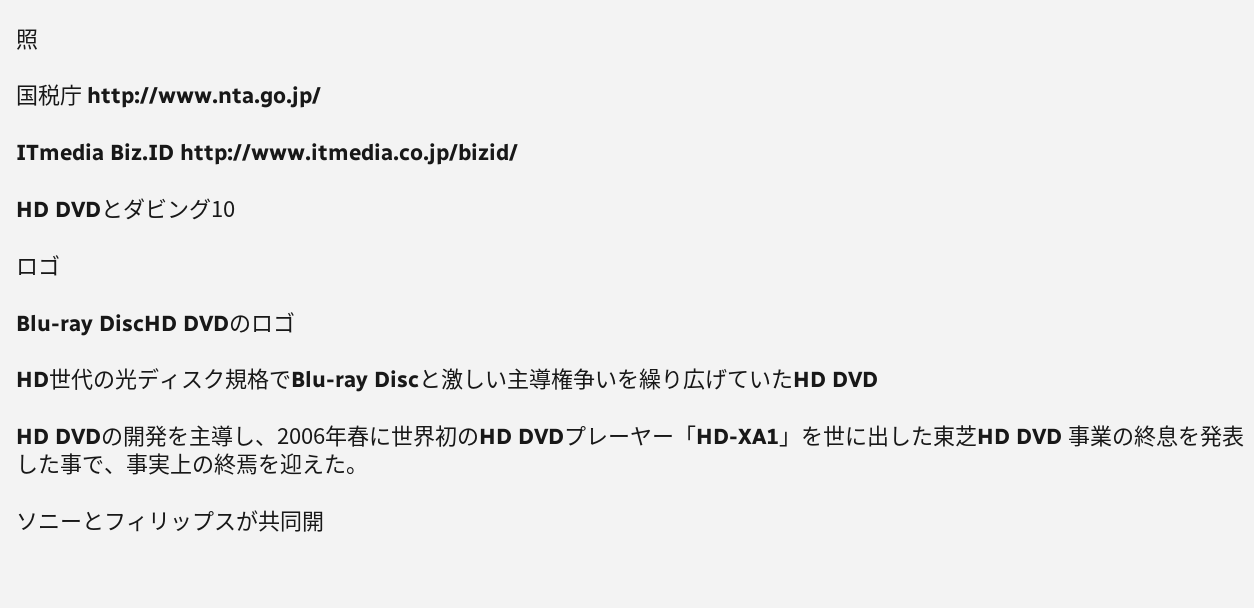照

国税庁 http://www.nta.go.jp/

ITmedia Biz.ID http://www.itmedia.co.jp/bizid/

HD DVDとダビング10

ロゴ

Blu-ray DiscHD DVDのロゴ

HD世代の光ディスク規格でBlu-ray Discと激しい主導権争いを繰り広げていたHD DVD

HD DVDの開発を主導し、2006年春に世界初のHD DVDプレーヤー「HD-XA1」を世に出した東芝HD DVD 事業の終息を発表した事で、事実上の終焉を迎えた。

ソニーとフィリップスが共同開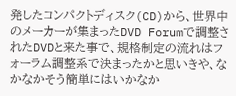発したコンパクトディスク(CD)から、世界中のメーカーが集まったDVD Forumで調整されたDVDと来た事で、規格制定の流れはフォーラム調整系で決まったかと思いきや、なかなかそう簡単にはいかなか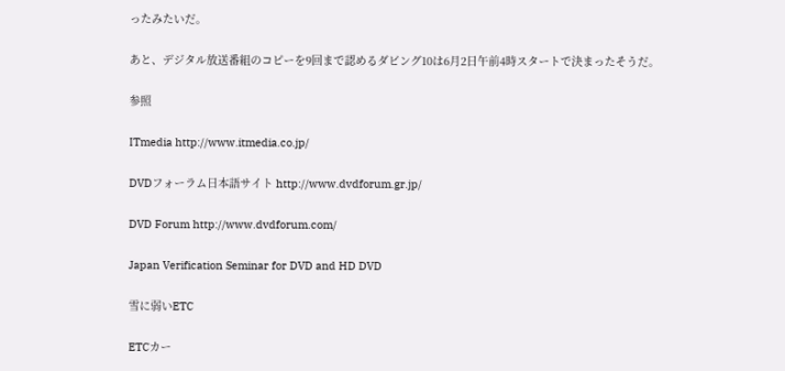ったみたいだ。

あと、デジタル放送番組のコピーを9回まで認めるダビング10は6月2日午前4時スタートで決まったそうだ。

参照

ITmedia http://www.itmedia.co.jp/

DVDフォーラム日本語サイト http://www.dvdforum.gr.jp/

DVD Forum http://www.dvdforum.com/

Japan Verification Seminar for DVD and HD DVD

雪に弱いETC

ETCカー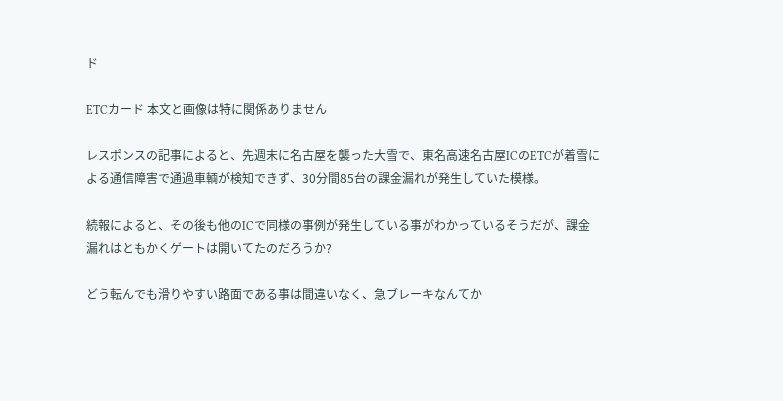ド

ETCカード 本文と画像は特に関係ありません

レスポンスの記事によると、先週末に名古屋を襲った大雪で、東名高速名古屋ICのETCが着雪による通信障害で通過車輌が検知できず、30分間85台の課金漏れが発生していた模様。

続報によると、その後も他のICで同様の事例が発生している事がわかっているそうだが、課金漏れはともかくゲートは開いてたのだろうか?

どう転んでも滑りやすい路面である事は間違いなく、急ブレーキなんてか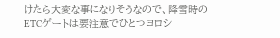けたら大変な事になりそうなので、降雪時のETCゲートは要注意でひとつヨロシ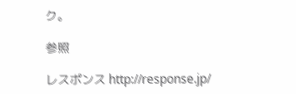ク。

参照

レスポンス http://response.jp/